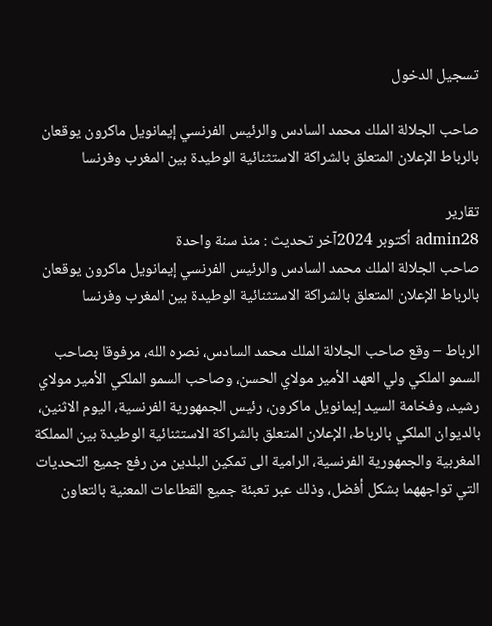تسجيل الدخول

صاحب الجلالة الملك محمد السادس والرئيس الفرنسي إيمانويل ماكرون يوقعان بالرباط الإعلان المتعلق بالشراكة الاستثنائية الوطيدة بين المغرب وفرنسا

تقارير
admin28 أكتوبر 2024آخر تحديث : منذ سنة واحدة
صاحب الجلالة الملك محمد السادس والرئيس الفرنسي إيمانويل ماكرون يوقعان بالرباط الإعلان المتعلق بالشراكة الاستثنائية الوطيدة بين المغرب وفرنسا

الرباط – وقع صاحب الجلالة الملك محمد السادس، نصره الله، مرفوقا بصاحب السمو الملكي ولي العهد الأمير مولاي الحسن، وصاحب السمو الملكي الأمير مولاي رشيد، وفخامة السيد إيمانويل ماكرون، رئيس الجمهورية الفرنسية، اليوم الاثنين، بالديوان الملكي بالرباط، الإعلان المتعلق بالشراكة الاستثنائية الوطيدة بين المملكة المغربية والجمهورية الفرنسية، الرامية الى تمكين البلدين من رفع جميع التحديات التي تواجههما بشكل أفضل، وذلك عبر تعبئة جميع القطاعات المعنية بالتعاون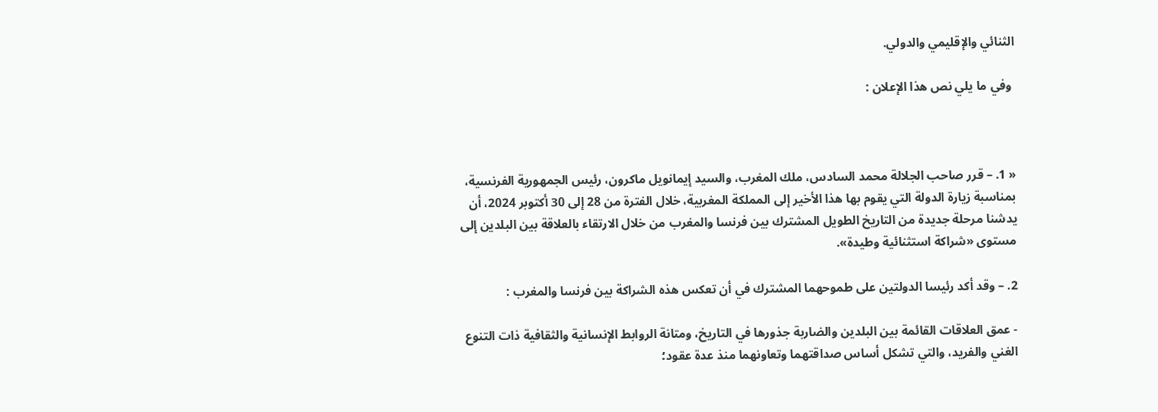الثنائي والإقليمي والدولي.

 وفي ما يلي نص هذا الإعلان :



« 1. – قرر صاحب الجلالة محمد السادس، ملك المغرب، والسيد إيمانويل ماكرون، رئيس الجمهورية الفرنسية، بمناسبة زيارة الدولة التي يقوم بها هذا الأخير إلى المملكة المغربية، خلال الفترة من 28 إلى 30 أكتوبر 2024، أن يدشنا مرحلة جديدة من التاريخ الطويل المشترك بين فرنسا والمغرب من خلال الارتقاء بالعلاقة بين البلدين إلى مستوى «شراكة استثنائية وطيدة».

2. – وقد أكد رئيسا الدولتين على طموحهما المشترك في أن تعكس هذه الشراكة بين فرنسا والمغرب :

- عمق العلاقات القائمة بين البلدين والضاربة جذورها في التاريخ، ومتانة الروابط الإنسانية والثقافية ذات التنوع الغني والفريد، والتي تشكل أساس صداقتهما وتعاونهما منذ عدة عقود؛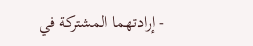- إرادتهما المشتركة في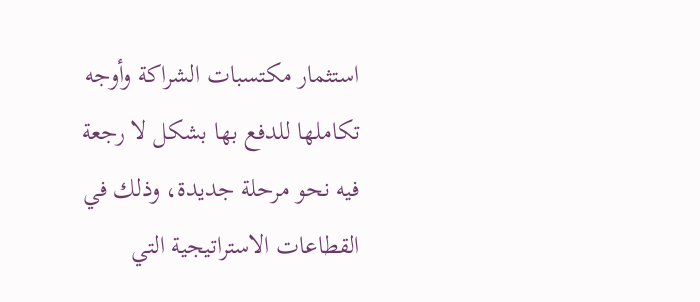استثمار مكتسبات الشراكة وأوجه تكاملها للدفع بها بشكل لا رجعة فيه نحو مرحلة جديدة، وذلك في القطاعات الاستراتيجية التي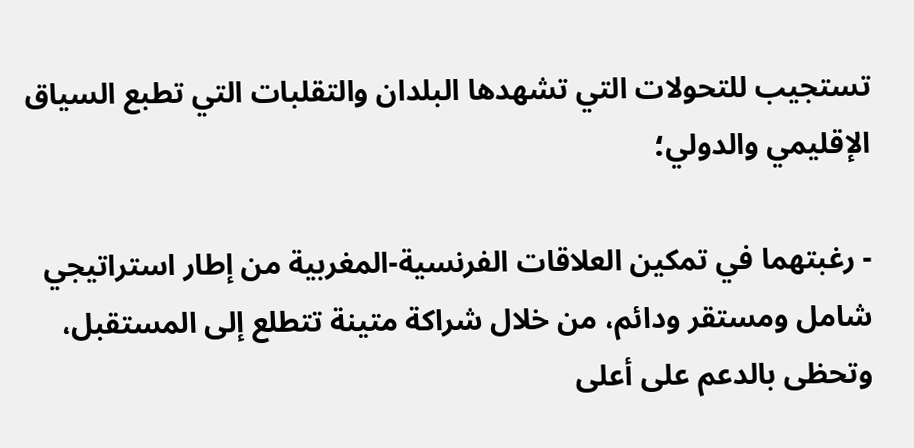تستجيب للتحولات التي تشهدها البلدان والتقلبات التي تطبع السياق الإقليمي والدولي؛

- رغبتهما في تمكين العلاقات الفرنسية-المغربية من إطار استراتيجي شامل ومستقر ودائم، من خلال شراكة متينة تتطلع إلى المستقبل، وتحظى بالدعم على أعلى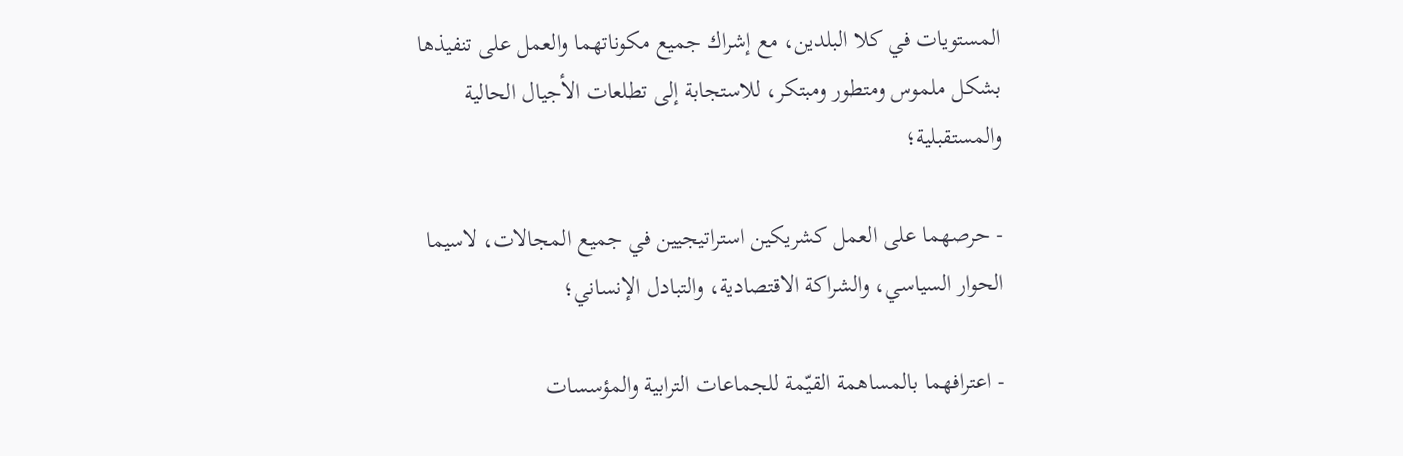المستويات في كلا البلدين، مع إشراك جميع مكوناتهما والعمل على تنفيذها بشكل ملموس ومتطور ومبتكر، للاستجابة إلى تطلعات الأجيال الحالية والمستقبلية؛

- حرصهما على العمل كشريكين استراتيجيين في جميع المجالات، لاسيما الحوار السياسي، والشراكة الاقتصادية، والتبادل الإنساني؛

- اعترافهما بالمساهمة القيّمة للجماعات الترابية والمؤسسات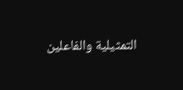التمثيلية والفاعلين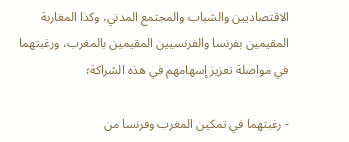الاقتصاديين والشباب والمجتمع المدني، وكذا المغاربة المقيمين بفرنسا والفرنسيين المقيمين بالمغرب، ورغبتهما في مواصلة تعزيز إسهامهم في هذه الشراكة؛

- رغبتهما في تمكين المغرب وفرنسا من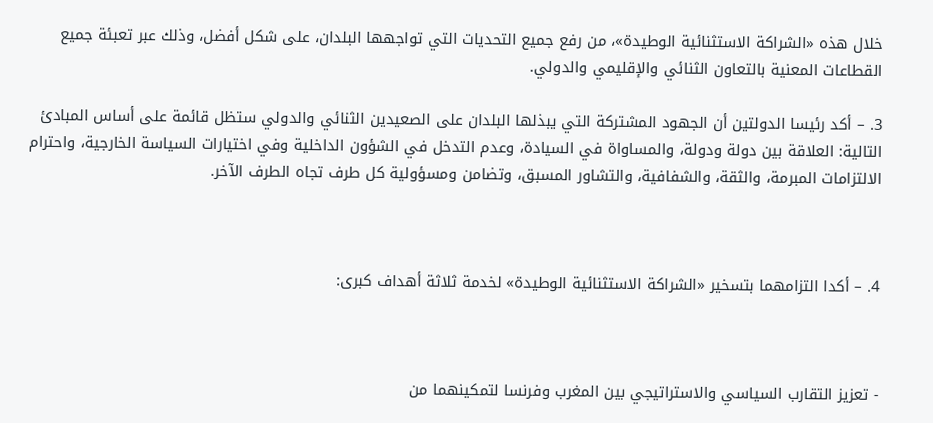خلال هذه «الشراكة الاستثنائية الوطيدة»، من رفع جميع التحديات التي تواجهها البلدان، على شكل أفضل، وذلك عبر تعبئة جميع القطاعات المعنية بالتعاون الثنائي والإقليمي والدولي.

3. – أكد رئيسا الدولتين أن الجهود المشتركة التي يبذلها البلدان على الصعيدين الثنائي والدولي ستظل قائمة على أساس المبادئ التالية: العلاقة بين دولة ودولة، والمساواة في السيادة، وعدم التدخل في الشؤون الداخلية وفي اختيارات السياسة الخارجية، واحترام الالتزامات المبرمة، والثقة، والشفافية، والتشاور المسبق، وتضامن ومسؤولية كل طرف تجاه الطرف الآخر.



4. – أكدا التزامهما بتسخير «الشراكة الاستثنائية الوطيدة» لخدمة ثلاثة أهداف كبرى:



- تعزيز التقارب السياسي والاستراتيجي بين المغرب وفرنسا لتمكينهما من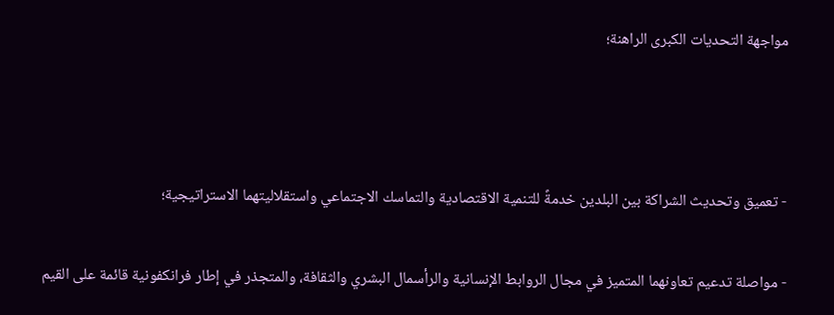مواجهة التحديات الكبرى الراهنة؛



- تعميق وتحديث الشراكة بين البلدين خدمةً للتنمية الاقتصادية والتماسك الاجتماعي واستقلاليتهما الاستراتيجية؛

- مواصلة تدعيم تعاونهما المتميز في مجال الروابط الإنسانية والرأسمال البشري والثقافة، والمتجذر في إطار فرانكفونية قائمة على القيم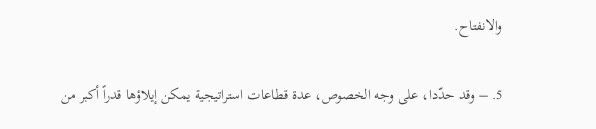والانفتاح.

5. – وقد حدّدا، على وجه الخصوص، عدة قطاعات استراتيجية يمكن إيلاؤها قدراً أكبر من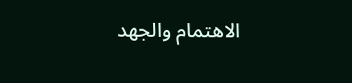الاهتمام والجهد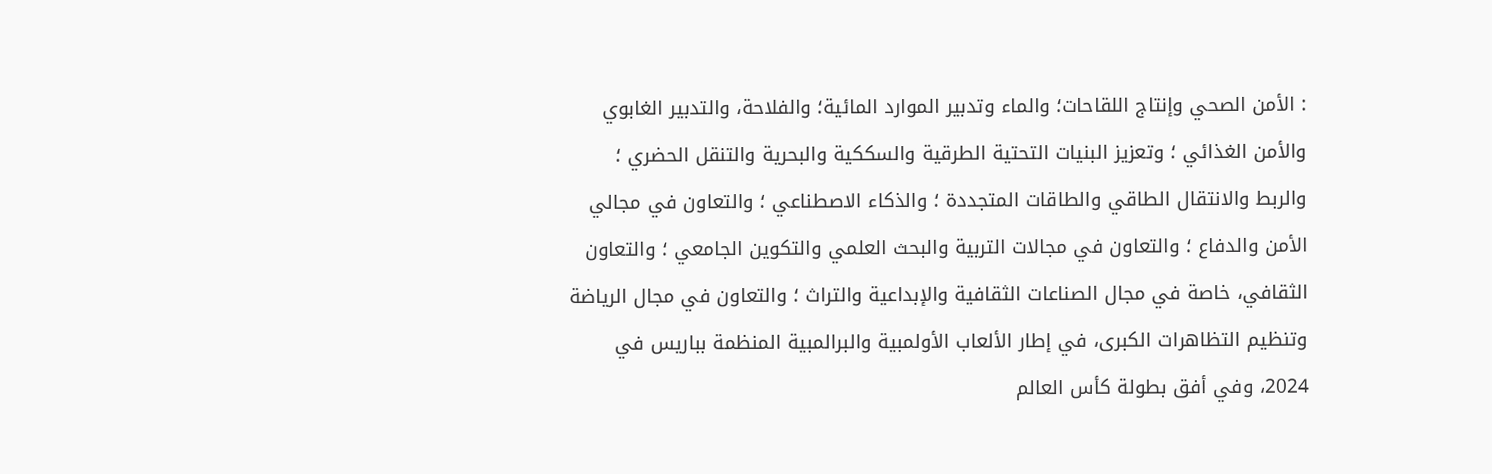: الأمن الصحي وإنتاج اللقاحات؛ والماء وتدبير الموارد المائية؛ والفلاحة، والتدبير الغابوي والأمن الغذائي ؛ وتعزيز البنيات التحتية الطرقية والسككية والبحرية والتنقل الحضري ؛ والربط والانتقال الطاقي والطاقات المتجددة ؛ والذكاء الاصطناعي ؛ والتعاون في مجالي الأمن والدفاع ؛ والتعاون في مجالات التربية والبحث العلمي والتكوين الجامعي ؛ والتعاون الثقافي، خاصة في مجال الصناعات الثقافية والإبداعية والتراث ؛ والتعاون في مجال الرياضة وتنظيم التظاهرات الكبرى، في إطار الألعاب الأولمبية والبرالمبية المنظمة بباريس في 2024، وفي أفق بطولة كأس العالم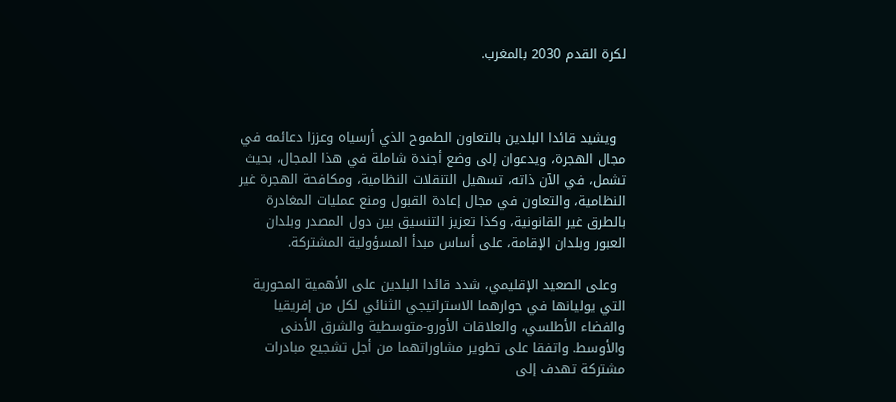لكرة القدم 2030 بالمغرب.



  ويشيد قائدا البلدين بالتعاون الطموح الذي أرسياه وعززا دعائمه في مجال الهجرة، ويدعوان إلى وضع أجندة شاملة في هذا المجال، بحيث تشمل، في الآن ذاته، تسهيل التنقلات النظامية، ومكافحة الهجرة غير النظامية، والتعاون في مجال إعادة القبول ومنع عمليات المغادرة بالطرق غير القانونية، وكذا تعزيز التنسيق بين دول المصدر وبلدان العبور وبلدان الإقامة، على أساس مبدأ المسؤولية المشتركة.

  وعلى الصعيد الإقليمي، شدد قائدا البلدين على الأهمية المحورية التي يوليانها في حوارهما الاستراتيجي الثنائي لكل من إفريقيا والفضاء الأطلسي، والعلاقات الأورو-متوسطية والشرق الأدنى والأوسط. واتفقا على تطوير مشاوراتهما من أجل تشجيع مبادرات مشتركة تهدف إلى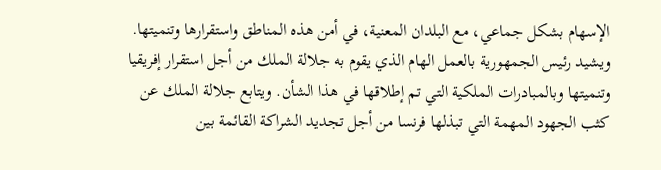الإسهام بشكل جماعي، مع البلدان المعنية، في أمن هذه المناطق واستقرارها وتنميتها. ويشيد رئيس الجمهورية بالعمل الهام الذي يقوم به جلالة الملك من أجل استقرار إفريقيا وتنميتها وبالمبادرات الملكية التي تم إطلاقها في هذا الشأن. ويتابع جلالة الملك عن كثب الجهود المهمة التي تبذلها فرنسا من أجل تجديد الشراكة القائمة بين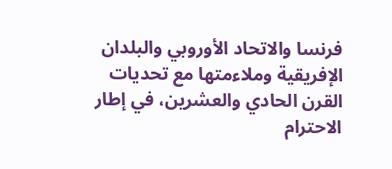فرنسا والاتحاد الأوروبي والبلدان الإفريقية وملاءمتها مع تحديات القرن الحادي والعشرين، في إطار الاحترام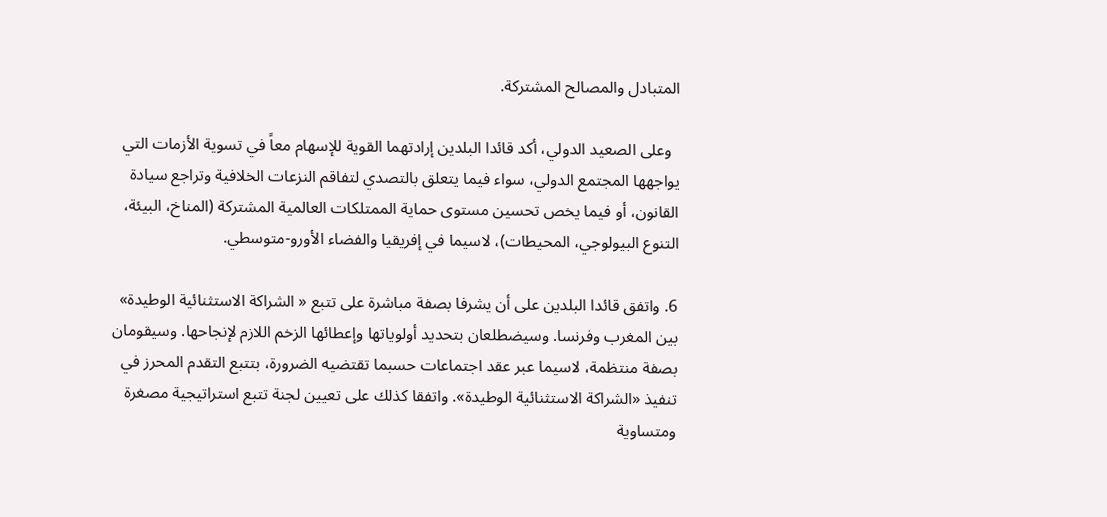المتبادل والمصالح المشتركة.

  وعلى الصعيد الدولي، أكد قائدا البلدين إرادتهما القوية للإسهام معاً في تسوية الأزمات التي يواجهها المجتمع الدولي، سواء فيما يتعلق بالتصدي لتفاقم النزعات الخلافية وتراجع سيادة القانون، أو فيما يخص تحسين مستوى حماية الممتلكات العالمية المشتركة (المناخ، البيئة، التنوع البيولوجي، المحيطات)، لاسيما في إفريقيا والفضاء الأورو-متوسطي.

6. واتفق قائدا البلدين على أن يشرفا بصفة مباشرة على تتبع « الشراكة الاستثنائية الوطيدة» بين المغرب وفرنسا. وسيضطلعان بتحديد أولوياتها وإعطائها الزخم اللازم لإنجاحها. وسيقومان بصفة منتظمة، لاسيما عبر عقد اجتماعات حسبما تقتضيه الضرورة، بتتبع التقدم المحرز في تنفيذ «الشراكة الاستثنائية الوطيدة». واتفقا كذلك على تعيين لجنة تتبع استراتيجية مصغرة ومتساوية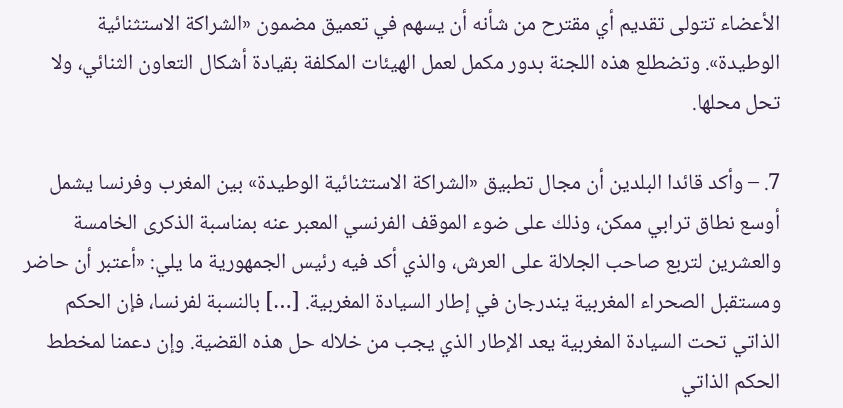الأعضاء تتولى تقديم أي مقترح من شأنه أن يسهم في تعميق مضمون «الشراكة الاستثنائية الوطيدة». وتضطلع هذه اللجنة بدور مكمل لعمل الهيئات المكلفة بقيادة أشكال التعاون الثنائي، ولا تحل محلها.

7. – وأكد قائدا البلدين أن مجال تطبيق «الشراكة الاستثنائية الوطيدة» بين المغرب وفرنسا يشمل أوسع نطاق ترابي ممكن، وذلك على ضوء الموقف الفرنسي المعبر عنه بمناسبة الذكرى الخامسة والعشرين لتربع صاحب الجلالة على العرش، والذي أكد فيه رئيس الجمهورية ما يلي: «أعتبر أن حاضر ومستقبل الصحراء المغربية يندرجان في إطار السيادة المغربية. […] بالنسبة لفرنسا، فإن الحكم الذاتي تحت السيادة المغربية يعد الإطار الذي يجب من خلاله حل هذه القضية. وإن دعمنا لمخطط الحكم الذاتي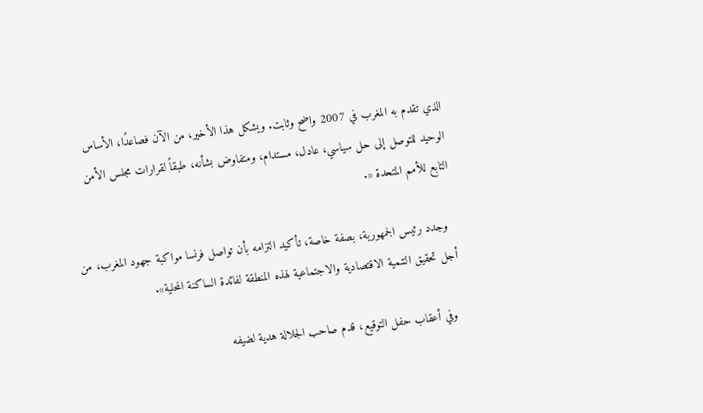الذي تقدم به المغرب في 2007 واضح وثابت. ويشكل هذا الأخير، من الآن فصاعدًا، الأساس الوحيد للتوصل إلى حل سياسي، عادل، مستدام، ومتفاوض بشأنه، طبقاً لقرارات مجلس الأمن التابع للأمم المتحدة «.

  وجدد رئيس الجمهورية، بصفة خاصة، تأكيد التزامه بأن تواصل فرنسا مواكبة جهود المغرب، من أجل تحقيق التنمية الاقتصادية والاجتماعية لهذه المنطقة لفائدة الساكنة المحلية».

  وفي أعقاب حفل التوقيع، قدم صاحب الجلالة هدية لضيفه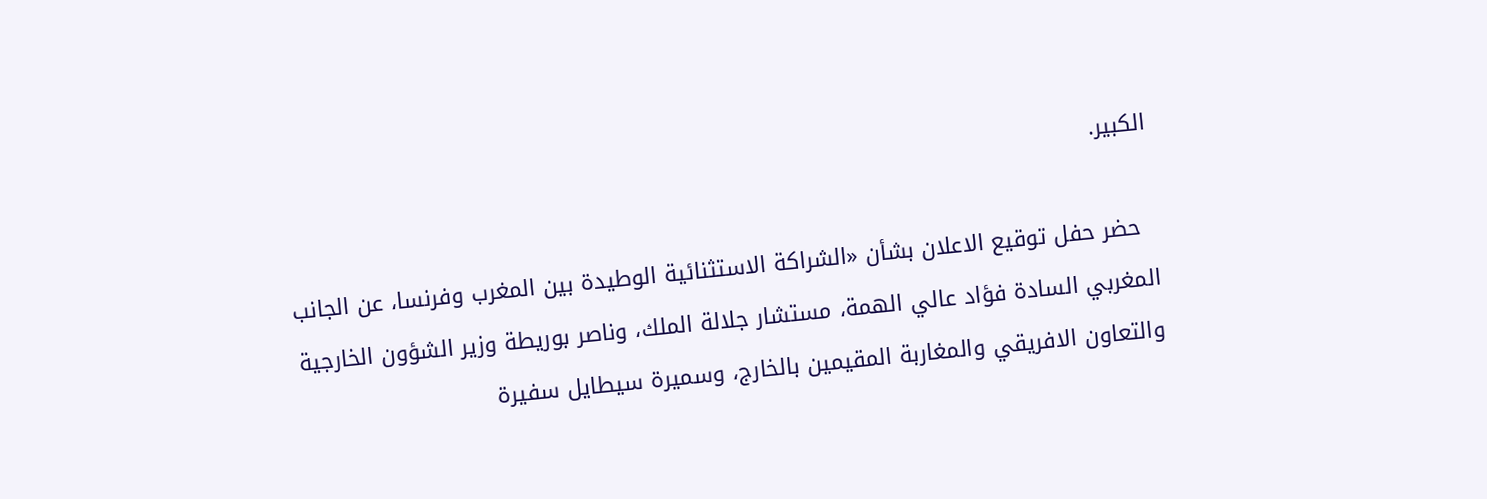الكبير.

  حضر حفل توقيع الاعلان بشأن «الشراكة الاستثنائية الوطيدة بين المغرب وفرنسا، عن الجانب المغربي السادة فؤاد عالي الهمة، مستشار جلالة الملك، وناصر بوريطة وزير الشؤون الخارجية والتعاون الافريقي والمغاربة المقيمين بالخارج، وسميرة سيطايل سفيرة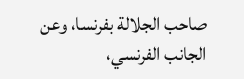صاحب الجلالة بفرنسا، وعن الجانب الفرنسي،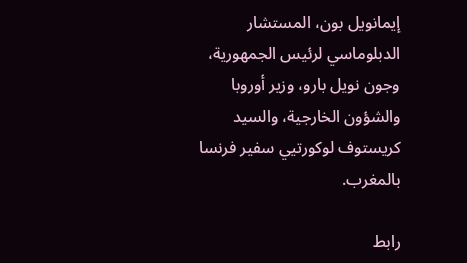إيمانويل بون، المستشار الدبلوماسي لرئيس الجمهورية، وجون نويل بارو، وزير أوروبا والشؤون الخارجية، والسيد كريستوف لوكورتيي سفير فرنسا بالمغرب.

رابط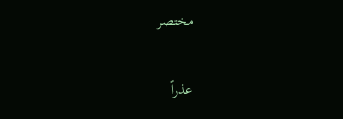مختصر

عذراً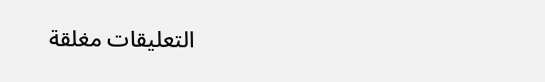التعليقات مغلقة